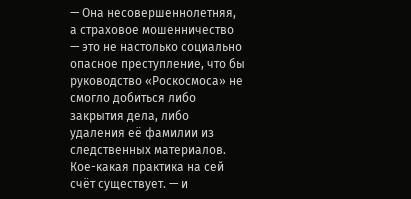— Она несовершеннолетняя, а страховое мошенничество — это не настолько социально опасное преступление, что бы руководство «Роскосмоса» не смогло добиться либо закрытия дела, либо удаления её фамилии из следственных материалов. Кое-какая практика на сей счёт существует. — и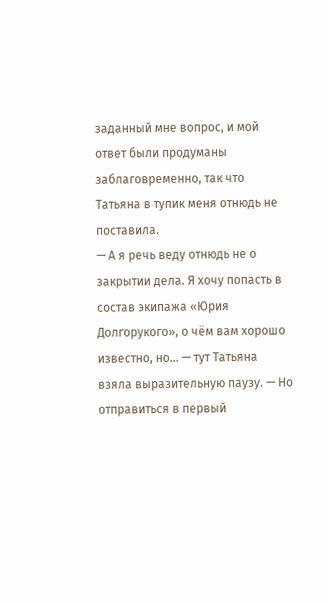заданный мне вопрос, и мой ответ были продуманы заблаговременно, так что Татьяна в тупик меня отнюдь не поставила.
— А я речь веду отнюдь не о закрытии дела. Я хочу попасть в состав экипажа «Юрия Долгорукого», о чём вам хорошо известно, но… — тут Татьяна взяла выразительную паузу. — Но отправиться в первый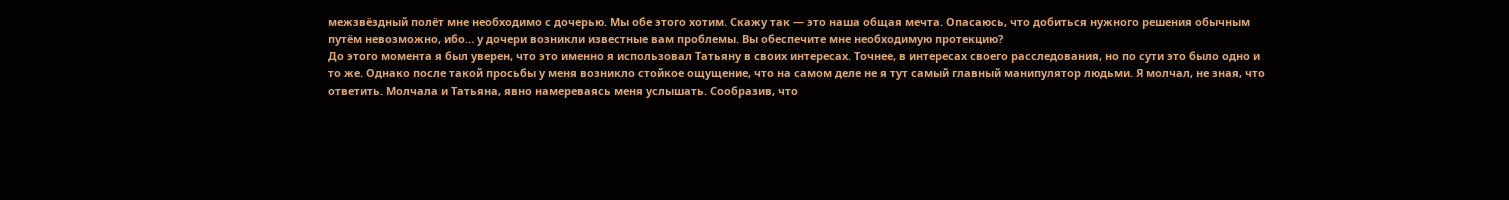межзвёздный полёт мне необходимо с дочерью. Мы обе этого хотим. Скажу так — это наша общая мечта. Опасаюсь, что добиться нужного решения обычным путём невозможно, ибо… у дочери возникли известные вам проблемы. Вы обеспечите мне необходимую протекцию?
До этого момента я был уверен, что это именно я использовал Татьяну в своих интересах. Точнее, в интересах своего расследования, но по сути это было одно и то же. Однако после такой просьбы у меня возникло стойкое ощущение, что на самом деле не я тут самый главный манипулятор людьми. Я молчал, не зная, что ответить. Молчала и Татьяна, явно намереваясь меня услышать. Сообразив, что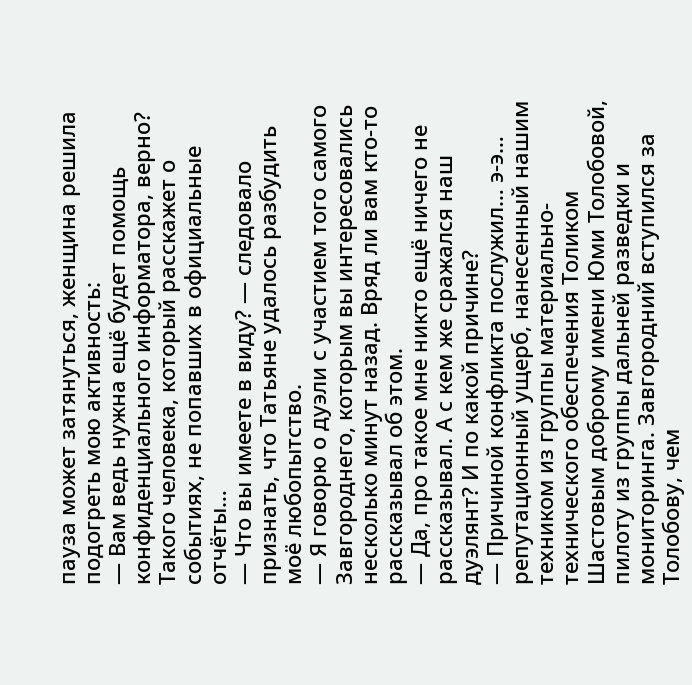пауза может затянуться, женщина решила подогреть мою активность:
— Вам ведь нужна ещё будет помощь конфиденциального информатора, верно? Такого человека, который расскажет о событиях, не попавших в официальные отчёты…
— Что вы имеете в виду? — следовало признать, что Татьяне удалось разбудить моё любопытство.
— Я говорю о дуэли с участием того самого Завгороднего, которым вы интересовались несколько минут назад. Вряд ли вам кто-то рассказывал об этом.
— Да, про такое мне никто ещё ничего не рассказывал. А с кем же сражался наш дуэлянт? И по какой причине?
— Причиной конфликта послужил… э-э… репутационный ущерб, нанесенный нашим техником из группы материально-технического обеспечения Толиком Шастовым доброму имени Юми Толобовой, пилоту из группы дальней разведки и мониторинга. Завгородний вступился за Толобову, чем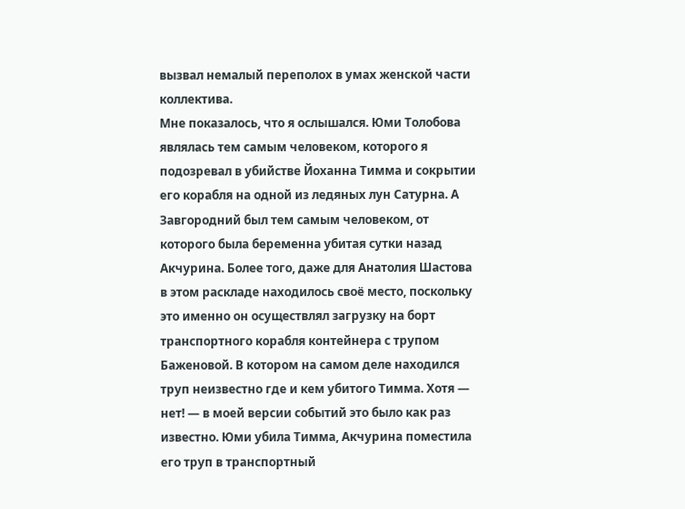вызвал немалый переполох в умах женской части коллектива.
Мне показалось, что я ослышался. Юми Толобова являлась тем самым человеком, которого я подозревал в убийстве Йоханна Тимма и сокрытии его корабля на одной из ледяных лун Сатурна. А Завгородний был тем самым человеком, от которого была беременна убитая сутки назад Акчурина. Более того, даже для Анатолия Шастова в этом раскладе находилось своё место, поскольку это именно он осуществлял загрузку на борт транспортного корабля контейнера с трупом Баженовой. В котором на самом деле находился труп неизвестно где и кем убитого Тимма. Хотя — нет! — в моей версии событий это было как раз известно. Юми убила Тимма, Акчурина поместила его труп в транспортный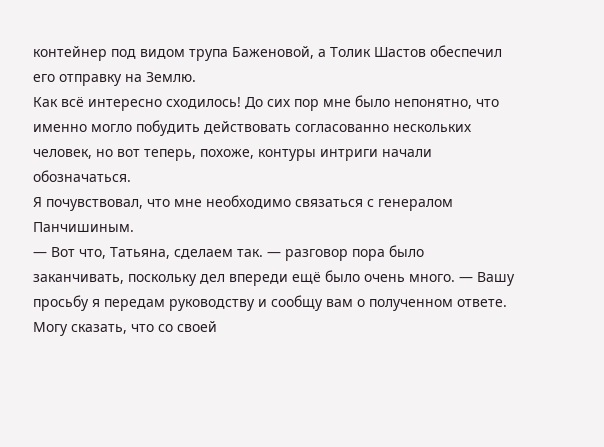контейнер под видом трупа Баженовой, а Толик Шастов обеспечил его отправку на Землю.
Как всё интересно сходилось! До сих пор мне было непонятно, что именно могло побудить действовать согласованно нескольких человек, но вот теперь, похоже, контуры интриги начали обозначаться.
Я почувствовал, что мне необходимо связаться с генералом Панчишиным.
— Вот что, Татьяна, сделаем так. — разговор пора было заканчивать, поскольку дел впереди ещё было очень много. — Вашу просьбу я передам руководству и сообщу вам о полученном ответе. Могу сказать, что со своей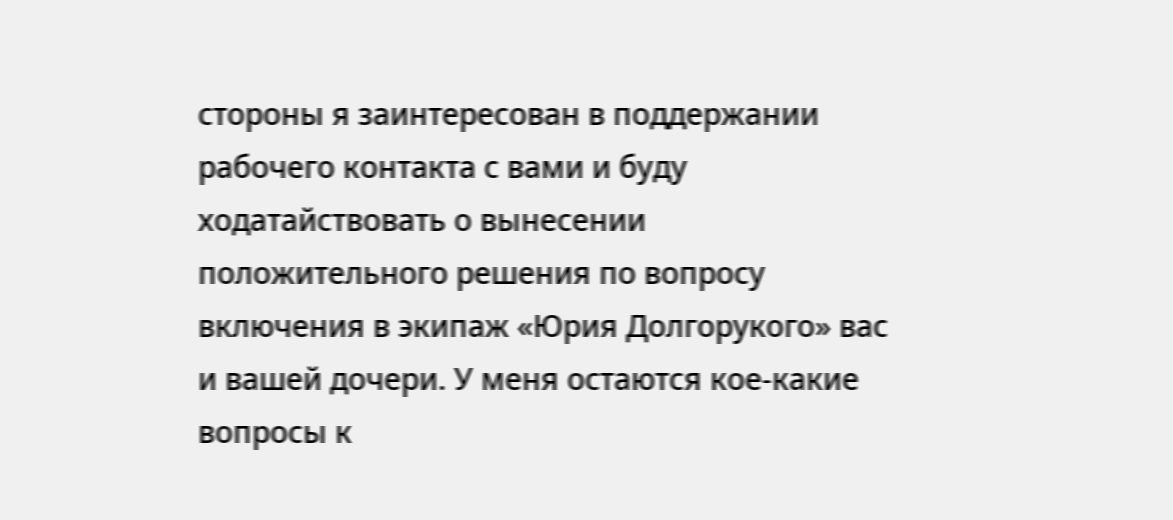стороны я заинтересован в поддержании рабочего контакта с вами и буду ходатайствовать о вынесении положительного решения по вопросу включения в экипаж «Юрия Долгорукого» вас и вашей дочери. У меня остаются кое-какие вопросы к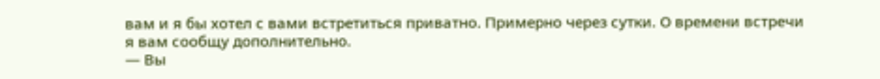вам и я бы хотел с вами встретиться приватно. Примерно через сутки. О времени встречи я вам сообщу дополнительно.
— Вы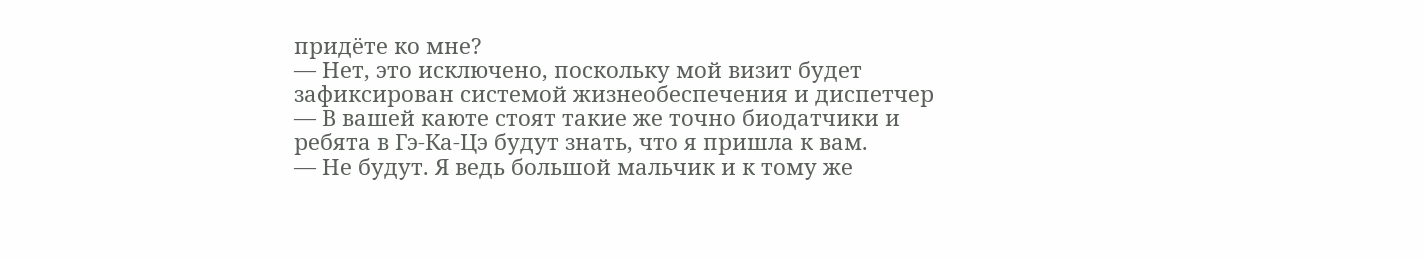придёте ко мне?
— Нет, это исключено, поскольку мой визит будет зафиксирован системой жизнеобеспечения и диспетчер
— В вашей каюте стоят такие же точно биодатчики и ребята в Гэ-Ка-Цэ будут знать, что я пришла к вам.
— Не будут. Я ведь большой мальчик и к тому же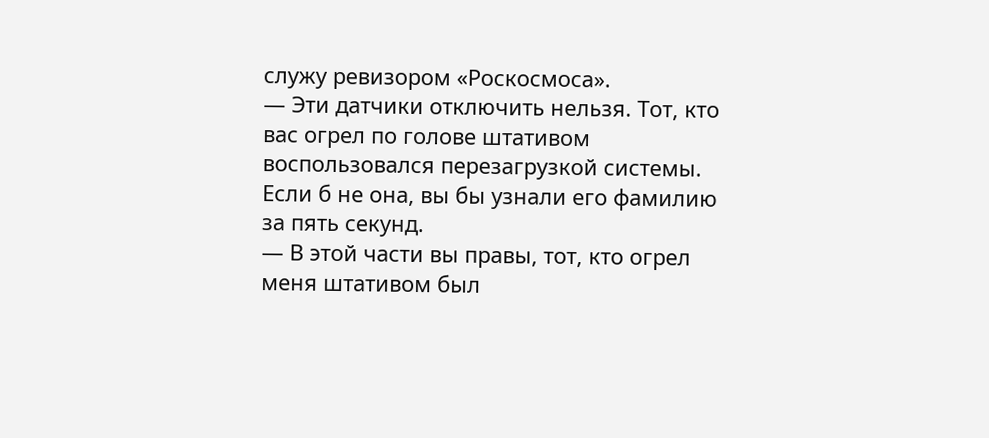служу ревизором «Роскосмоса».
— Эти датчики отключить нельзя. Тот, кто вас огрел по голове штативом воспользовался перезагрузкой системы. Если б не она, вы бы узнали его фамилию за пять секунд.
— В этой части вы правы, тот, кто огрел меня штативом был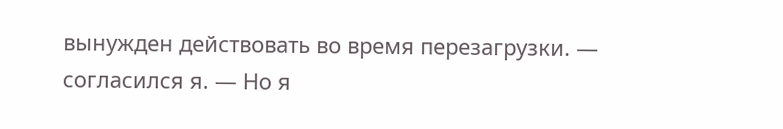вынужден действовать во время перезагрузки. — согласился я. — Но я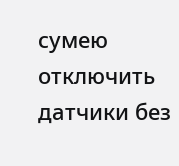сумею отключить датчики без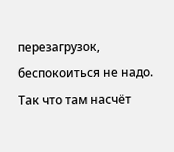перезагрузок, беспокоиться не надо. Так что там насчёт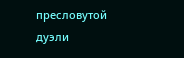пресловутой дуэли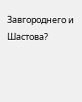Завгороднего и Шастова?